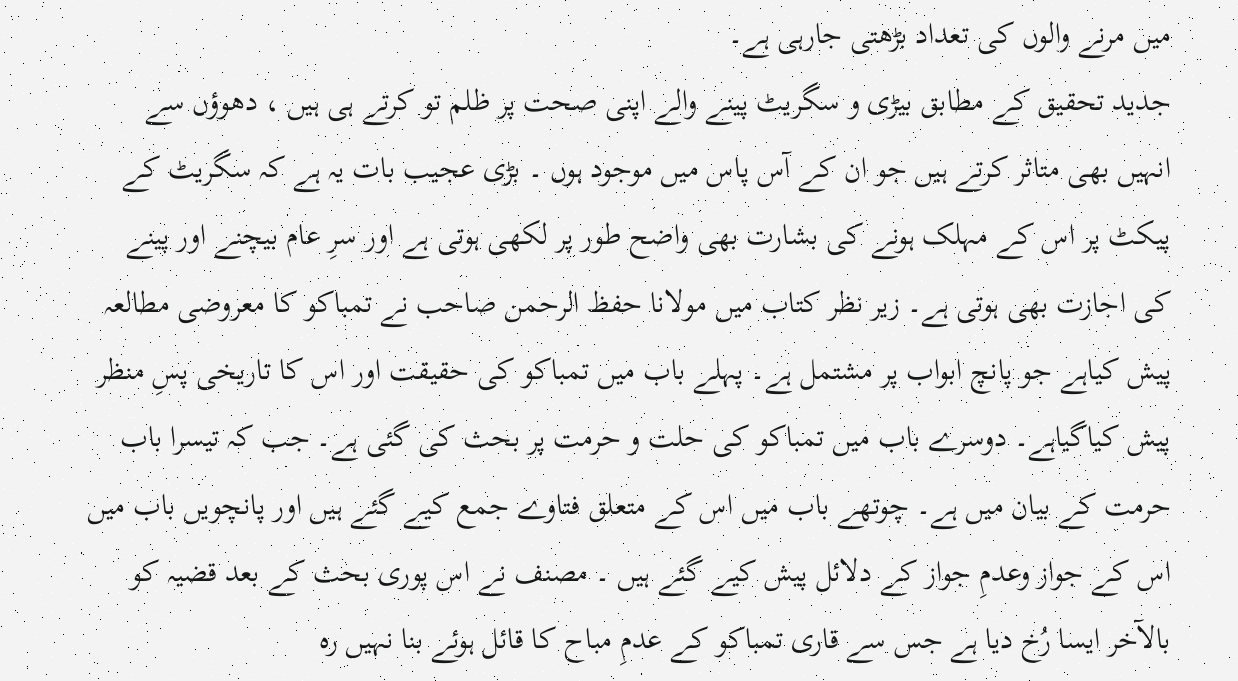میں مرنے والوں کی تعداد بڑھتی جارہی ہے۔
جدید تحقیق کے مطابق بیڑی و سگریٹ پینے والے اپنی صحت پر ظلم تو کرتے ہی ہیں ، دھوؤں سے انہیں بھی متاثر کرتے ہیں جو ان کے آس پاس میں موجود ہوں ۔ بڑی عجیب بات یہ ہے کہ سگریٹ کے پیکٹ پر اس کے مہلک ہونے کی بشارت بھی واضح طور پر لکھی ہوتی ہے اور سرِ عام بیچنے اور پینے کی اجازت بھی ہوتی ہے۔ زیر نظر کتاب میں مولانا حفظ الرحمن صاحب نے تمباکو کا معروضی مطالعہ پیش کیاہے جو پانچ ابواب پر مشتمل ہے۔ پہلے باب میں تمباکو کی حقیقت اور اس کا تاریخی پسِ منظر پیش کیاگیاہے۔ دوسرے باب میں تمباکو کی حلت و حرمت پر بحث کی گئی ہے۔ جب کہ تیسرا باب حرمت کے بیان میں ہے۔ چوتھے باب میں اس کے متعلق فتاوے جمع کیے گئے ہیں اور پانچویں باب میں اس کے جواز وعدمِ جواز کے دلائل پیش کیے گئے ہیں ۔ مصنف نے اس پوری بحث کے بعد قضیہ کو بالآخر ایسا رُخ دیا ہے جس سے قاری تمباکو کے عدمِ مباح کا قائل ہوئے بنا نہیں رہ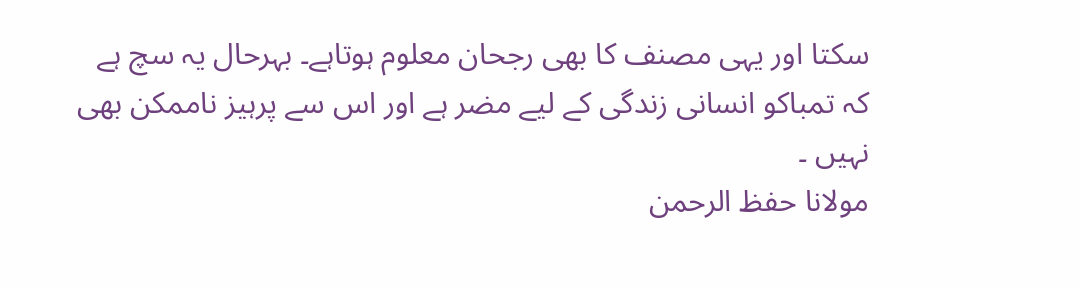سکتا اور یہی مصنف کا بھی رجحان معلوم ہوتاہے۔ بہرحال یہ سچ ہے کہ تمباکو انسانی زندگی کے لیے مضر ہے اور اس سے پرہیز ناممکن بھی نہیں ۔
مولانا حفظ الرحمن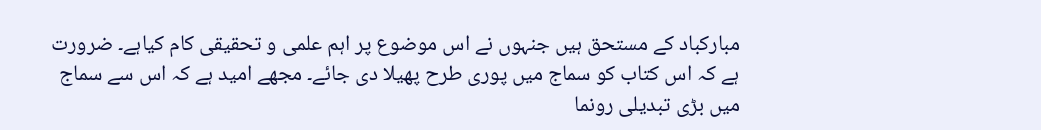مبارکباد کے مستحق ہیں جنہوں نے اس موضوع پر اہم علمی و تحقیقی کام کیاہے۔ ضرورت ہے کہ اس کتاب کو سماج میں پوری طرح پھیلا دی جائے۔ مجھے امید ہے کہ اس سے سماج میں بڑی تبدیلی رونما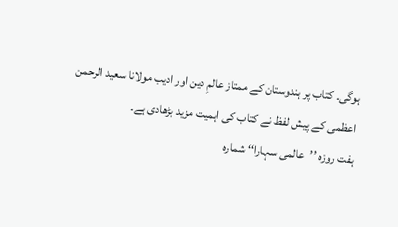ہوگی۔ کتاب پر ہندوستان کے ممتاز عالمِ دین اور ادیب مولانا سعید الرحمن اعظمی کے پیش لفظ نے کتاب کی اہمیت مزید بڑھادی ہے۔
ہفت روزہ ’’عالمی سہارا‘‘ شمارہ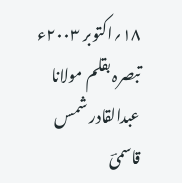۱۸؍اکتوبر ۲۰۰۳ء
تبصرہ بقلم مولانا عبدالقادر شمس قاسمیؔ